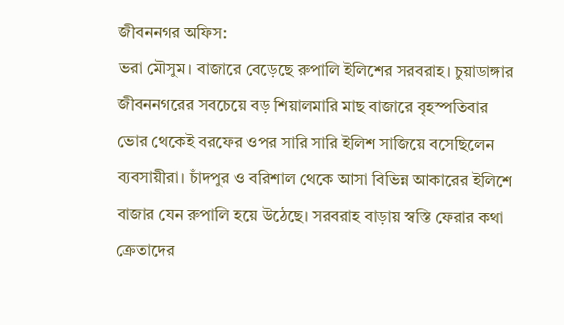জীবননগর অফিস:
ভরা মৌসুম। বাজারে বেড়েছে রুপালি ইলিশের সরবরাহ। চুয়াডাঙ্গার জীবননগরের সবচেয়ে বড় শিয়ালমারি মাছ বাজারে বৃহস্পতিবার ভোর থেকেই বরফের ওপর সারি সারি ইলিশ সাজিয়ে বসেছিলেন ব্যবসায়ীরা। চাঁদপুর ও বরিশাল থেকে আসা বিভিন্ন আকারের ইলিশে বাজার যেন রুপালি হয়ে উঠেছে। সরবরাহ বাড়ায় স্বস্তি ফেরার কথা ক্রেতাদের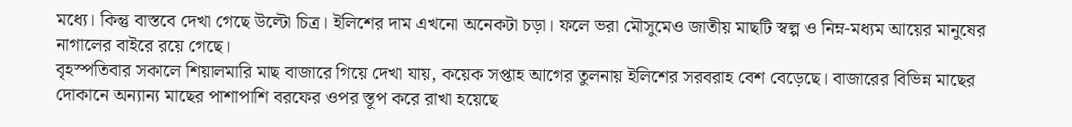মধ্যে। কিন্তু বাস্তবে দেখা গেছে উল্টো চিত্র। ইলিশের দাম এখনো অনেকটা চড়া। ফলে ভরা মৌসুমেও জাতীয় মাছটি স্বল্প ও নিম্ন-মধ্যম আয়ের মানুষের নাগালের বাইরে রয়ে গেছে।
বৃহস্পতিবার সকালে শিয়ালমারি মাছ বাজারে গিয়ে দেখা যায়, কয়েক সপ্তাহ আগের তুলনায় ইলিশের সরবরাহ বেশ বেড়েছে। বাজারের বিভিন্ন মাছের দোকানে অন্যান্য মাছের পাশাপাশি বরফের ওপর স্তূপ করে রাখা হয়েছে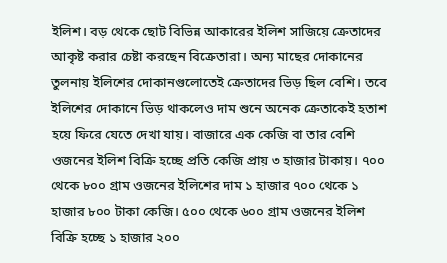ইলিশ। বড় থেকে ছোট বিভিন্ন আকারের ইলিশ সাজিয়ে ক্রেতাদের আকৃষ্ট করার চেষ্টা করছেন বিক্রেতারা। অন্য মাছের দোকানের তুলনায় ইলিশের দোকানগুলোতেই ক্রেতাদের ভিড় ছিল বেশি। তবে ইলিশের দোকানে ভিড় থাকলেও দাম শুনে অনেক ক্রেতাকেই হতাশ হয়ে ফিরে যেতে দেখা যায়। বাজারে এক কেজি বা তার বেশি ওজনের ইলিশ বিক্রি হচ্ছে প্রতি কেজি প্রায় ৩ হাজার টাকায়। ৭০০ থেকে ৮০০ গ্রাম ওজনের ইলিশের দাম ১ হাজার ৭০০ থেকে ১ হাজার ৮০০ টাকা কেজি। ৫০০ থেকে ৬০০ গ্রাম ওজনের ইলিশ বিক্রি হচ্ছে ১ হাজার ২০০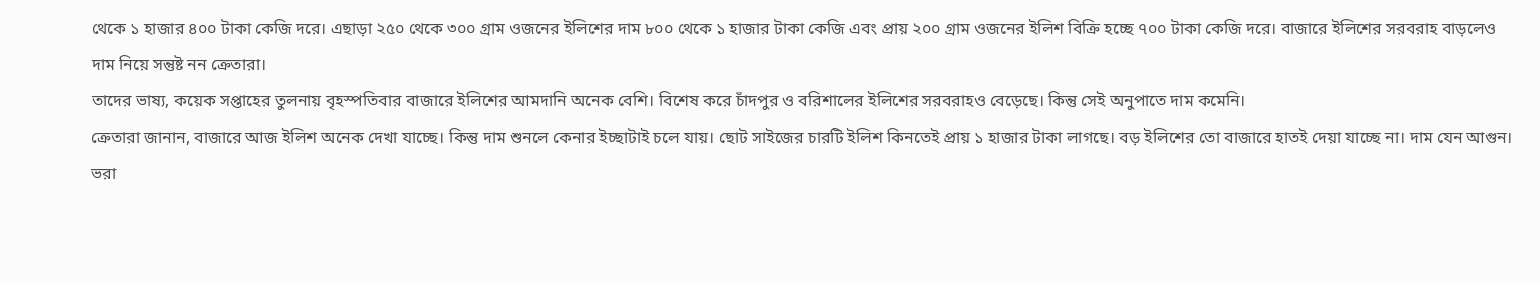থেকে ১ হাজার ৪০০ টাকা কেজি দরে। এছাড়া ২৫০ থেকে ৩০০ গ্রাম ওজনের ইলিশের দাম ৮০০ থেকে ১ হাজার টাকা কেজি এবং প্রায় ২০০ গ্রাম ওজনের ইলিশ বিক্রি হচ্ছে ৭০০ টাকা কেজি দরে। বাজারে ইলিশের সরবরাহ বাড়লেও দাম নিয়ে সন্তুষ্ট নন ক্রেতারা।
তাদের ভাষ্য, কয়েক সপ্তাহের তুলনায় বৃহস্পতিবার বাজারে ইলিশের আমদানি অনেক বেশি। বিশেষ করে চাঁদপুর ও বরিশালের ইলিশের সরবরাহও বেড়েছে। কিন্তু সেই অনুপাতে দাম কমেনি।
ক্রেতারা জানান, বাজারে আজ ইলিশ অনেক দেখা যাচ্ছে। কিন্তু দাম শুনলে কেনার ইচ্ছাটাই চলে যায়। ছোট সাইজের চারটি ইলিশ কিনতেই প্রায় ১ হাজার টাকা লাগছে। বড় ইলিশের তো বাজারে হাতই দেয়া যাচ্ছে না। দাম যেন আগুন। ভরা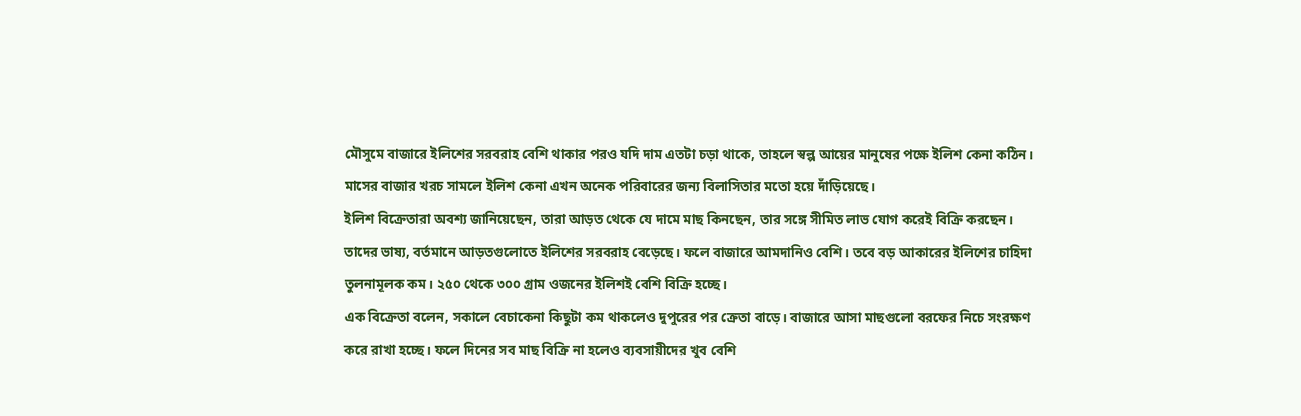মৌসুমে বাজারে ইলিশের সরবরাহ বেশি থাকার পরও যদি দাম এতটা চড়া থাকে, তাহলে স্বল্প আয়ের মানুষের পক্ষে ইলিশ কেনা কঠিন। মাসের বাজার খরচ সামলে ইলিশ কেনা এখন অনেক পরিবারের জন্য বিলাসিতার মতো হয়ে দাঁড়িয়েছে।
ইলিশ বিক্রেতারা অবশ্য জানিয়েছেন, তারা আড়ত থেকে যে দামে মাছ কিনছেন, তার সঙ্গে সীমিত লাভ যোগ করেই বিক্রি করছেন। তাদের ভাষ্য, বর্তমানে আড়তগুলোতে ইলিশের সরবরাহ বেড়েছে। ফলে বাজারে আমদানিও বেশি। তবে বড় আকারের ইলিশের চাহিদা তুলনামূলক কম। ২৫০ থেকে ৩০০ গ্রাম ওজনের ইলিশই বেশি বিক্রি হচ্ছে।
এক বিক্রেতা বলেন, সকালে বেচাকেনা কিছুটা কম থাকলেও দুপুরের পর ক্রেতা বাড়ে। বাজারে আসা মাছগুলো বরফের নিচে সংরক্ষণ করে রাখা হচ্ছে। ফলে দিনের সব মাছ বিক্রি না হলেও ব্যবসায়ীদের খুব বেশি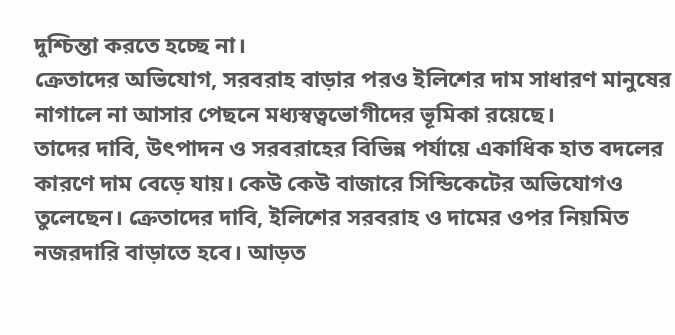দুশ্চিন্তা করতে হচ্ছে না।
ক্রেতাদের অভিযোগ, সরবরাহ বাড়ার পরও ইলিশের দাম সাধারণ মানুষের নাগালে না আসার পেছনে মধ্যস্বত্বভোগীদের ভূমিকা রয়েছে।
তাদের দাবি, উৎপাদন ও সরবরাহের বিভিন্ন পর্যায়ে একাধিক হাত বদলের কারণে দাম বেড়ে যায়। কেউ কেউ বাজারে সিন্ডিকেটের অভিযোগও তুলেছেন। ক্রেতাদের দাবি, ইলিশের সরবরাহ ও দামের ওপর নিয়মিত নজরদারি বাড়াতে হবে। আড়ত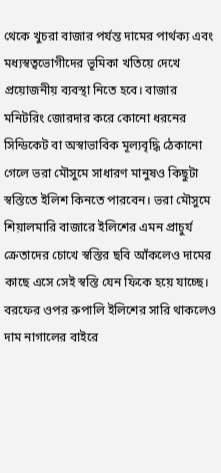থেকে খুচরা বাজার পর্যন্ত দামের পার্থক্য এবং মধ্যস্বত্বভোগীদের ভূমিকা খতিয়ে দেখে প্রয়োজনীয় ব্যবস্থা নিতে হবে। বাজার মনিটরিং জোরদার করে কোনো ধরনের সিন্ডিকেট বা অস্বাভাবিক মূল্যবৃদ্ধি ঠেকানো গেলে ভরা মৌসুমে সাধারণ মানুষও কিছুটা স্বস্তিতে ইলিশ কিনতে পারবেন। ভরা মৌসুমে শিয়ালমারি বাজারে ইলিশের এমন প্রাচুর্য ক্রেতাদের চোখে স্বস্তির ছবি আঁকলেও দামের কাছে এসে সেই স্বস্তি যেন ফিকে হয়ে যাচ্ছে। বরফের ওপর রুপালি ইলিশের সারি থাকলেও দাম নাগালের বাইরে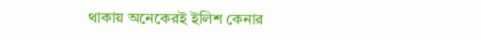থাকায় অনেকেরই ইলিশ কেনার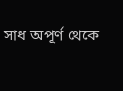সাধ অপূর্ণ থেকে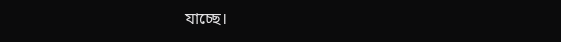যাচ্ছে।